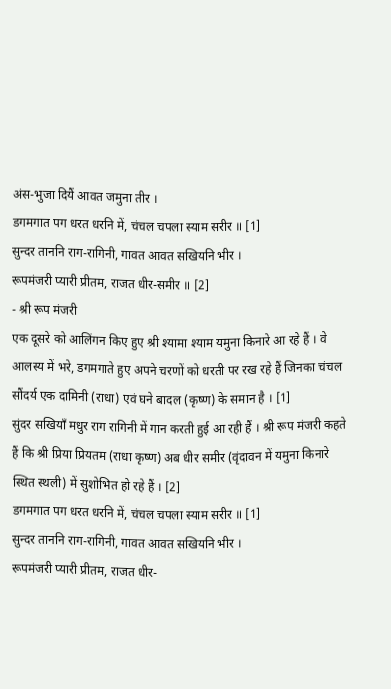अंस-भुजा दियैं आवत जमुना तीर ।
डगमगात पग धरत धरनि में, चंचल चपला स्याम सरीर ॥ [1]
सुन्दर ताननि राग-रागिनी, गावत आवत सखियनि भीर ।
रूपमंजरी प्यारी प्रीतम, राजत धीर-समीर ॥ [2]
- श्री रूप मंजरी
एक दूसरे को आलिंगन किए हुए श्री श्यामा श्याम यमुना किनारे आ रहे हैं । वे आलस्य में भरे, डगमगाते हुए अपने चरणों को धरती पर रख रहे हैं जिनका चंचल सौंदर्य एक दामिनी (राधा) एवं घने बादल (कृष्ण) के समान है । [1]
सुंदर सखियाँ मधुर राग रागिनी में गान करती हुई आ रही हैं । श्री रूप मंजरी कहते हैं कि श्री प्रिया प्रियतम (राधा कृष्ण) अब धीर समीर (वृंदावन में यमुना किनारे स्थित स्थली) में सुशोभित हो रहे हैं । [2]
डगमगात पग धरत धरनि में, चंचल चपला स्याम सरीर ॥ [1]
सुन्दर ताननि राग-रागिनी, गावत आवत सखियनि भीर ।
रूपमंजरी प्यारी प्रीतम, राजत धीर-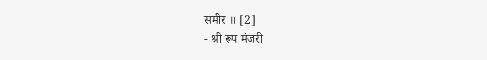समीर ॥ [2]
- श्री रूप मंजरी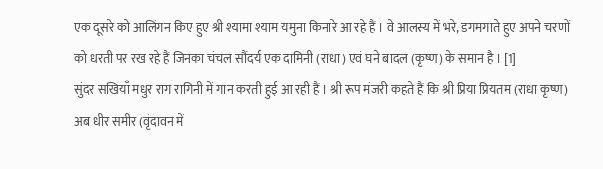एक दूसरे को आलिंगन किए हुए श्री श्यामा श्याम यमुना किनारे आ रहे हैं । वे आलस्य में भरे, डगमगाते हुए अपने चरणों को धरती पर रख रहे हैं जिनका चंचल सौंदर्य एक दामिनी (राधा) एवं घने बादल (कृष्ण) के समान है । [1]
सुंदर सखियाँ मधुर राग रागिनी में गान करती हुई आ रही हैं । श्री रूप मंजरी कहते हैं कि श्री प्रिया प्रियतम (राधा कृष्ण) अब धीर समीर (वृंदावन में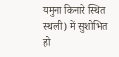यमुना किनारे स्थित स्थली) में सुशोभित हो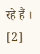रहे हैं । [2]